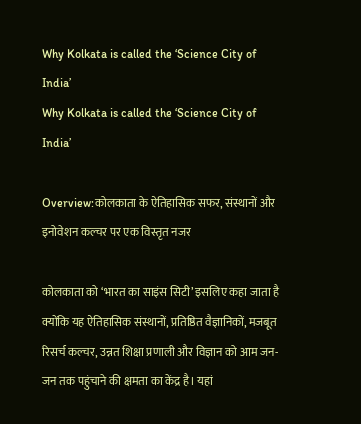Why Kolkata is called the ‘Science City of India’
Why Kolkata is called the ‘Science City of India’

Overview:कोलकाता के ऐतिहासिक सफर, संस्थानों और इनोवेशन कल्चर पर एक विस्तृत नजर

कोलकाता को ‘भारत का साइंस सिटी’ इसलिए कहा जाता है क्योंकि यह ऐतिहासिक संस्थानों, प्रतिष्ठित वैज्ञानिकों, मजबूत रिसर्च कल्चर, उन्नत शिक्षा प्रणाली और विज्ञान को आम जन-जन तक पहुंचाने की क्षमता का केंद्र है। यहां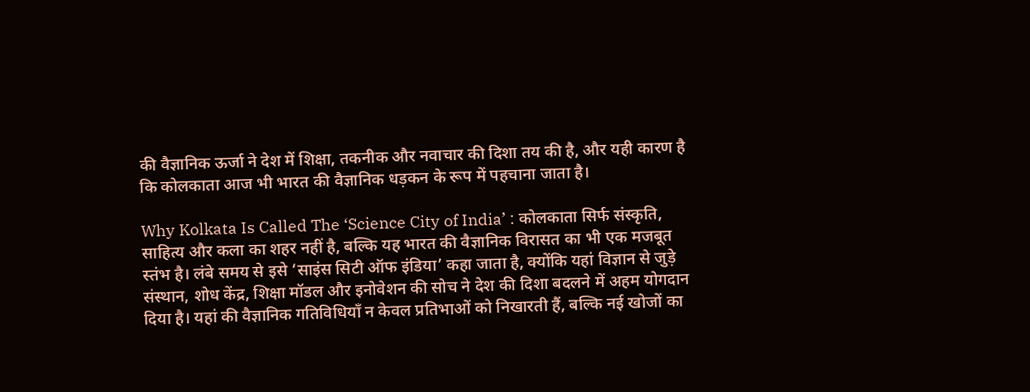की वैज्ञानिक ऊर्जा ने देश में शिक्षा, तकनीक और नवाचार की दिशा तय की है, और यही कारण है कि कोलकाता आज भी भारत की वैज्ञानिक धड़कन के रूप में पहचाना जाता है।

Why Kolkata Is Called The ‘Science City of India’ : कोलकाता सिर्फ संस्कृति, साहित्य और कला का शहर नहीं है, बल्कि यह भारत की वैज्ञानिक विरासत का भी एक मजबूत स्तंभ है। लंबे समय से इसे ‘साइंस सिटी ऑफ इंडिया’ कहा जाता है, क्योंकि यहां विज्ञान से जुड़े संस्थान, शोध केंद्र, शिक्षा मॉडल और इनोवेशन की सोच ने देश की दिशा बदलने में अहम योगदान दिया है। यहां की वैज्ञानिक गतिविधियाँ न केवल प्रतिभाओं को निखारती हैं, बल्कि नई खोजों का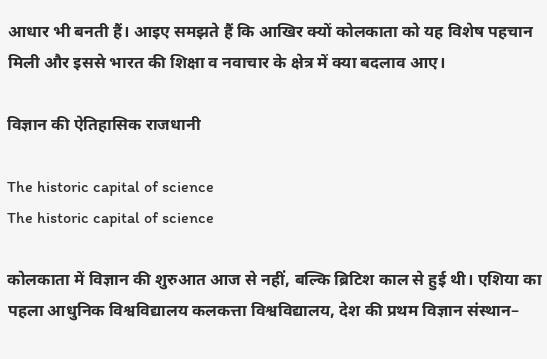आधार भी बनती हैं। आइए समझते हैं कि आखिर क्यों कोलकाता को यह विशेष पहचान मिली और इससे भारत की शिक्षा व नवाचार के क्षेत्र में क्या बदलाव आए।

विज्ञान की ऐतिहासिक राजधानी

The historic capital of science
The historic capital of science

कोलकाता में विज्ञान की शुरुआत आज से नहीं, बल्कि ब्रिटिश काल से हुई थी। एशिया का पहला आधुनिक विश्वविद्यालय कलकत्ता विश्वविद्यालय, देश की प्रथम विज्ञान संस्थान–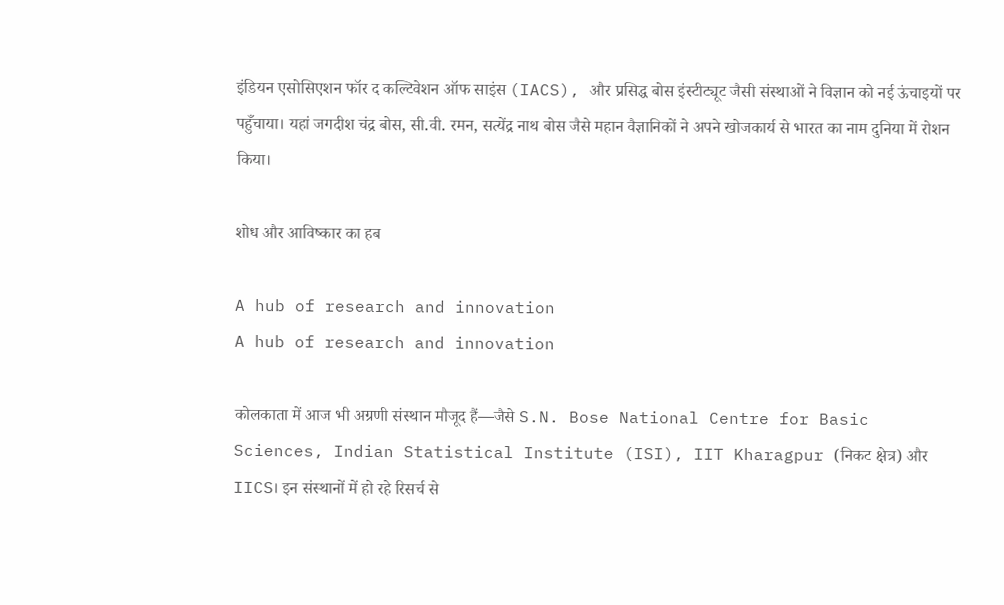इंडियन एसोसिएशन फॉर द कल्टिवेशन ऑफ साइंस (IACS), और प्रसिद्ध बोस इंस्टीट्यूट जैसी संस्थाओं ने विज्ञान को नई ऊंचाइयों पर पहुँचाया। यहां जगदीश चंद्र बोस, सी.वी. रमन, सत्येंद्र नाथ बोस जैसे महान वैज्ञानिकों ने अपने खोजकार्य से भारत का नाम दुनिया में रोशन किया।

शोध और आविष्कार का हब

A hub of research and innovation
A hub of research and innovation

कोलकाता में आज भी अग्रणी संस्थान मौजूद हैं—जैसे S.N. Bose National Centre for Basic Sciences, Indian Statistical Institute (ISI), IIT Kharagpur (निकट क्षेत्र) और IICS। इन संस्थानों में हो रहे रिसर्च से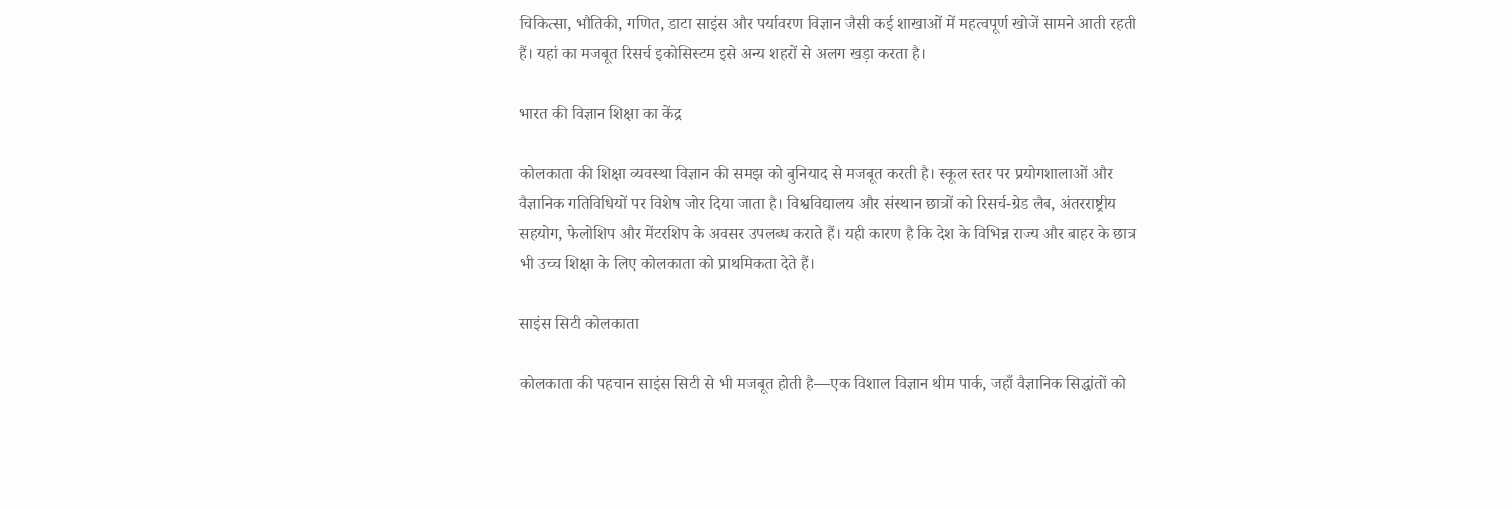चिकित्सा, भौतिकी, गणित, डाटा साइंस और पर्यावरण विज्ञान जैसी कई शाखाओं में महत्वपूर्ण खोजें सामने आती रहती हैं। यहां का मजबूत रिसर्च इकोसिस्टम इसे अन्य शहरों से अलग खड़ा करता है।

भारत की विज्ञान शिक्षा का केंद्र

कोलकाता की शिक्षा व्यवस्था विज्ञान की समझ को बुनियाद से मजबूत करती है। स्कूल स्तर पर प्रयोगशालाओं और वैज्ञानिक गतिविधियों पर विशेष जोर दिया जाता है। विश्वविद्यालय और संस्थान छात्रों को रिसर्च-ग्रेड लैब, अंतरराष्ट्रीय सहयोग, फेलोशिप और मेंटरशिप के अवसर उपलब्ध कराते हैं। यही कारण है कि देश के विभिन्न राज्य और बाहर के छात्र भी उच्च शिक्षा के लिए कोलकाता को प्राथमिकता देते हैं।

साइंस सिटी कोलकाता

कोलकाता की पहचान साइंस सिटी से भी मजबूत होती है—एक विशाल विज्ञान थीम पार्क, जहाँ वैज्ञानिक सिद्धांतों को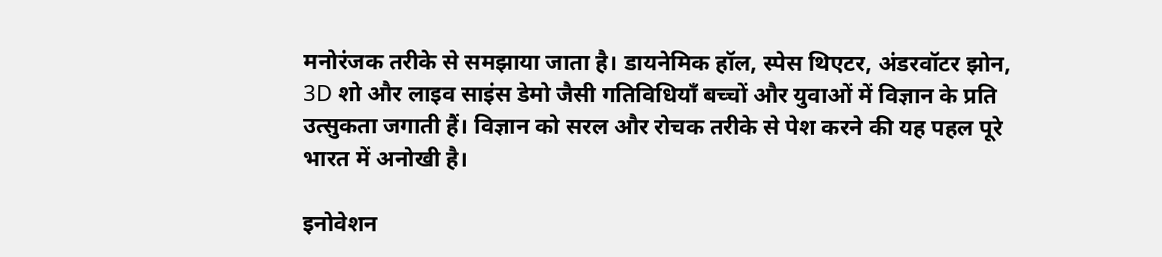मनोरंजक तरीके से समझाया जाता है। डायनेमिक हॉल, स्पेस थिएटर, अंडरवॉटर झोन, 3D शो और लाइव साइंस डेमो जैसी गतिविधियाँ बच्चों और युवाओं में विज्ञान के प्रति उत्सुकता जगाती हैं। विज्ञान को सरल और रोचक तरीके से पेश करने की यह पहल पूरे भारत में अनोखी है।

इनोवेशन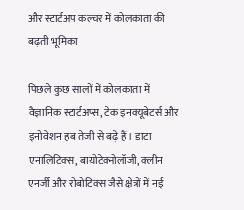और स्टार्टअप कल्चर में कोलकाता की बढ़ती भूमिका

पिछले कुछ सालों में कोलकाता में वैज्ञानिक स्टार्टअप्स, टेक इनक्यूबेटर्स और इनोवेशन हब तेजी से बढ़े हैं। डाटा एनालिटिक्स, बायोटेक्नोलॉजी, क्लीन एनर्जी और रोबोटिक्स जैसे क्षेत्रों में नई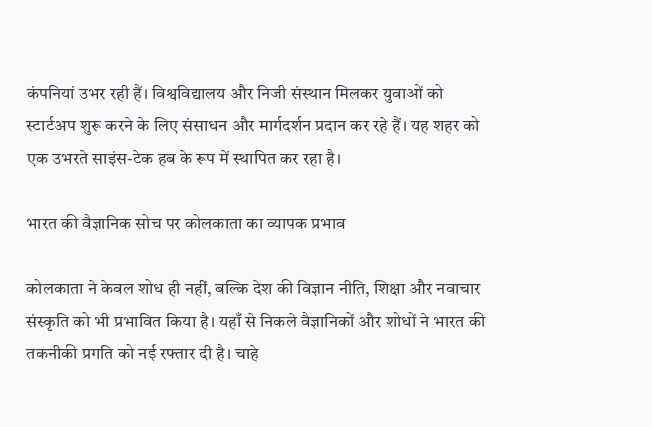कंपनियां उभर रही हैं। विश्वविद्यालय और निजी संस्थान मिलकर युवाओं को स्टार्टअप शुरू करने के लिए संसाधन और मार्गदर्शन प्रदान कर रहे हैं। यह शहर को एक उभरते साइंस-टेक हब के रूप में स्थापित कर रहा है।

भारत की वैज्ञानिक सोच पर कोलकाता का व्यापक प्रभाव

कोलकाता ने केवल शोध ही नहीं, बल्कि देश की विज्ञान नीति, शिक्षा और नवाचार संस्कृति को भी प्रभावित किया है। यहाँ से निकले वैज्ञानिकों और शोधों ने भारत की तकनीकी प्रगति को नई रफ्तार दी है। चाहे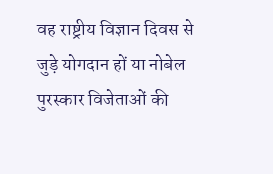वह राष्ट्रीय विज्ञान दिवस से जुड़े योगदान हों या नोबेल पुरस्कार विजेताओं की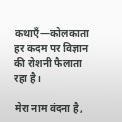कथाएँ—कोलकाता हर कदम पर विज्ञान की रोशनी फैलाता रहा है।

मेरा नाम वंदना है,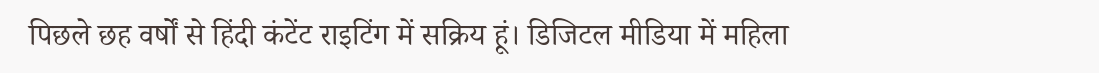पिछले छह वर्षों से हिंदी कंटेंट राइटिंग में सक्रिय हूं। डिजिटल मीडिया में महिला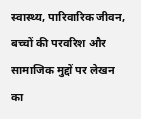स्वास्थ्य, पारिवारिक जीवन, बच्चों की परवरिश और सामाजिक मुद्दों पर लेखन का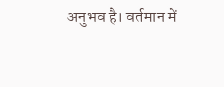अनुभव है। वर्तमान में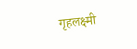गृहलक्ष्मी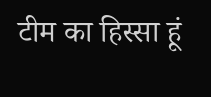टीम का हिस्सा हूं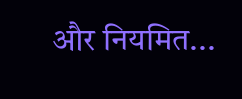और नियमित...